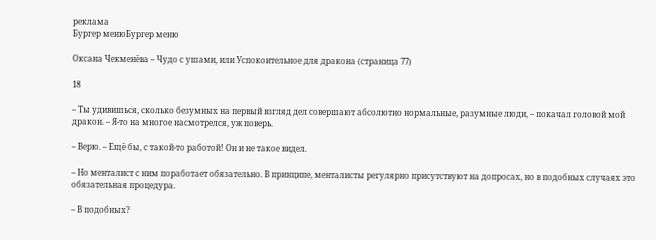реклама
Бургер менюБургер меню

Оксана Чекменёва – Чудо с ушами, или Успокоительное для дракона (страница 77)

18

– Ты удивишься, сколько безумных на первый взгляд дел совершают абсолютно нормальные, разумные люди, – покачал головой мой дракон. – Я-то на многое насмотрелся, уж поверь.

– Верю. – Ещё бы, с такой-то работой! Он и не такое видел.

– Но менталист с ним поработает обязательно. В принципе, менталисты регулярно присутствуют на допросах, но в подобных случаях это обязательная процедура.

– В подобных?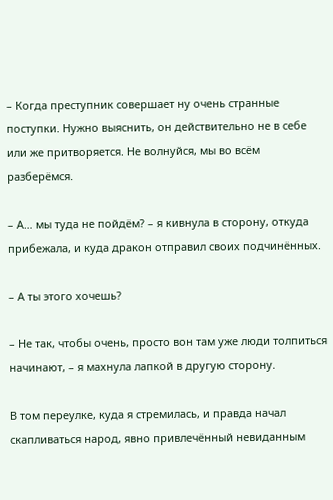– Когда преступник совершает ну очень странные поступки. Нужно выяснить, он действительно не в себе или же притворяется. Не волнуйся, мы во всём разберёмся.

– А… мы туда не пойдём? – я кивнула в сторону, откуда прибежала, и куда дракон отправил своих подчинённых.

– А ты этого хочешь?

– Не так, чтобы очень, просто вон там уже люди толпиться начинают, – я махнула лапкой в другую сторону.

В том переулке, куда я стремилась, и правда начал скапливаться народ, явно привлечённый невиданным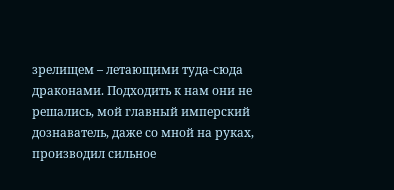зрелищем – летающими туда-сюда драконами. Подходить к нам они не решались, мой главный имперский дознаватель, даже со мной на руках, производил сильное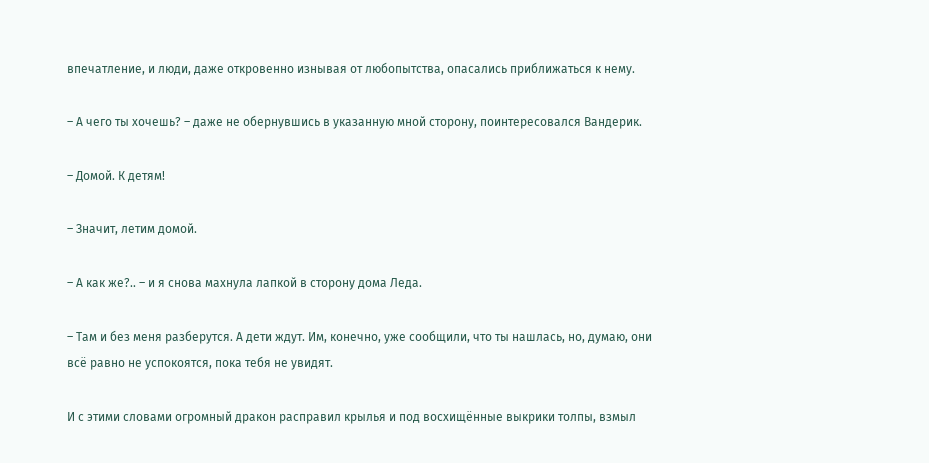впечатление, и люди, даже откровенно изнывая от любопытства, опасались приближаться к нему.

– А чего ты хочешь? – даже не обернувшись в указанную мной сторону, поинтересовался Вандерик.

– Домой. К детям!

– Значит, летим домой.

– А как же?.. – и я снова махнула лапкой в сторону дома Леда.

– Там и без меня разберутся. А дети ждут. Им, конечно, уже сообщили, что ты нашлась, но, думаю, они всё равно не успокоятся, пока тебя не увидят.

И с этими словами огромный дракон расправил крылья и под восхищённые выкрики толпы, взмыл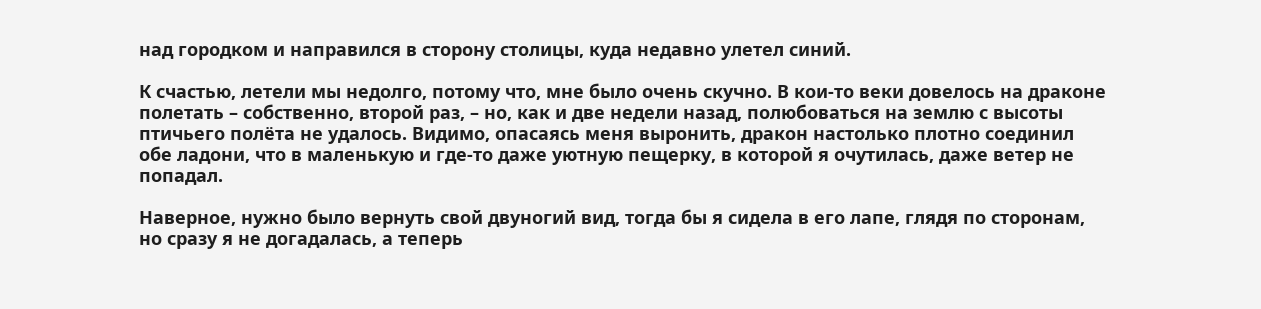над городком и направился в сторону столицы, куда недавно улетел синий.

К счастью, летели мы недолго, потому что, мне было очень скучно. В кои-то веки довелось на драконе полетать – собственно, второй раз, – но, как и две недели назад, полюбоваться на землю с высоты птичьего полёта не удалось. Видимо, опасаясь меня выронить, дракон настолько плотно соединил обе ладони, что в маленькую и где-то даже уютную пещерку, в которой я очутилась, даже ветер не попадал.

Наверное, нужно было вернуть свой двуногий вид, тогда бы я сидела в его лапе, глядя по сторонам, но сразу я не догадалась, а теперь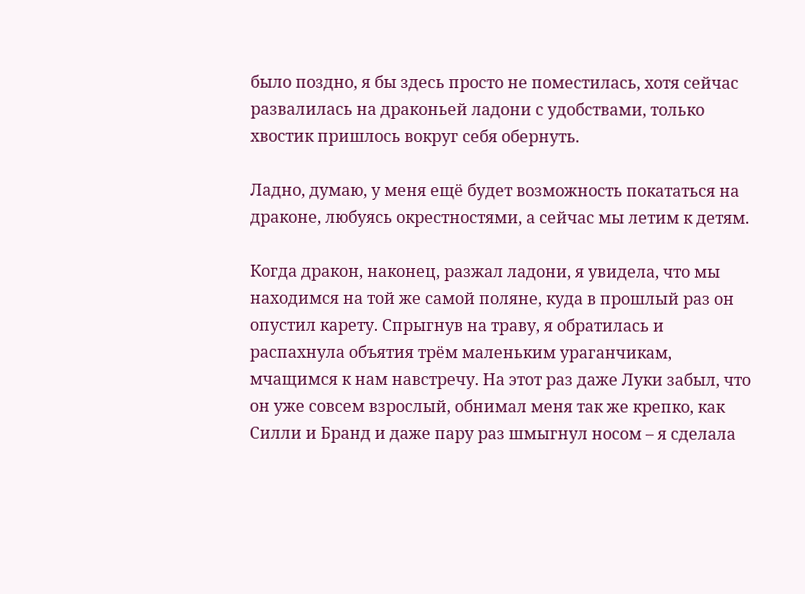было поздно, я бы здесь просто не поместилась, хотя сейчас развалилась на драконьей ладони с удобствами, только хвостик пришлось вокруг себя обернуть.

Ладно, думаю, у меня ещё будет возможность покататься на драконе, любуясь окрестностями, а сейчас мы летим к детям.

Когда дракон, наконец, разжал ладони, я увидела, что мы находимся на той же самой поляне, куда в прошлый раз он опустил карету. Спрыгнув на траву, я обратилась и распахнула объятия трём маленьким ураганчикам, мчащимся к нам навстречу. На этот раз даже Луки забыл, что он уже совсем взрослый, обнимал меня так же крепко, как Силли и Бранд и даже пару раз шмыгнул носом – я сделала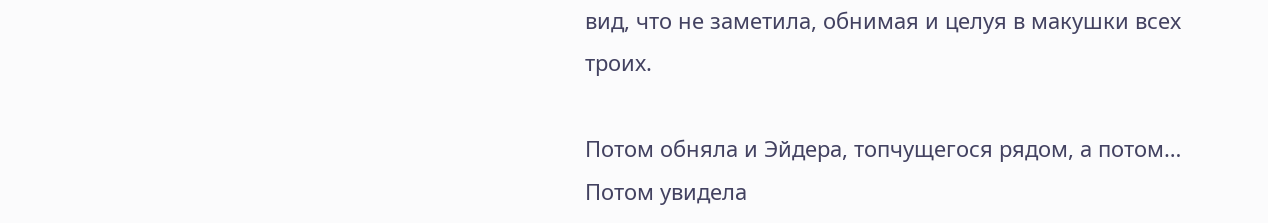вид, что не заметила, обнимая и целуя в макушки всех троих.

Потом обняла и Эйдера, топчущегося рядом, а потом… Потом увидела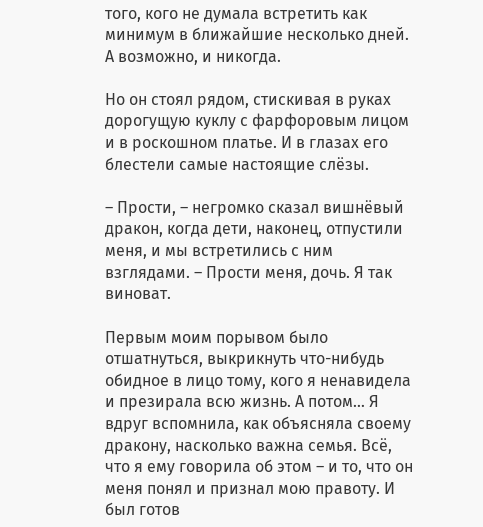того, кого не думала встретить как минимум в ближайшие несколько дней. А возможно, и никогда.

Но он стоял рядом, стискивая в руках дорогущую куклу с фарфоровым лицом и в роскошном платье. И в глазах его блестели самые настоящие слёзы.

– Прости, – негромко сказал вишнёвый дракон, когда дети, наконец, отпустили меня, и мы встретились с ним взглядами. – Прости меня, дочь. Я так виноват.

Первым моим порывом было отшатнуться, выкрикнуть что-нибудь обидное в лицо тому, кого я ненавидела и презирала всю жизнь. А потом… Я вдруг вспомнила, как объясняла своему дракону, насколько важна семья. Всё, что я ему говорила об этом – и то, что он меня понял и признал мою правоту. И был готов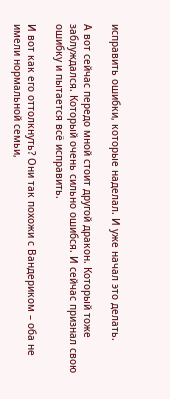исправить ошибки, которые наделал. И уже начал это делать.

А вот сейчас передо мной стоит другой дракон. Который тоже заблуждался. Который очень сильно ошибся. И сейчас признал свою ошибку и пытается всё исправить.

И вот как его оттолкнуть? Они так похожи с Вандериком – оба не имели нормальной семьи,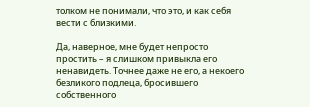толком не понимали, что это, и как себя вести с близкими.

Да, наверное, мне будет непросто простить – я слишком привыкла его ненавидеть. Точнее даже не его, а некоего безликого подлеца, бросившего собственного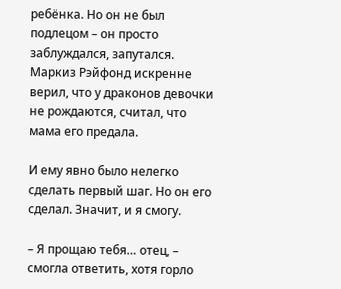ребёнка. Но он не был подлецом – он просто заблуждался, запутался. Маркиз Рэйфонд искренне верил, что у драконов девочки не рождаются, считал, что мама его предала.

И ему явно было нелегко сделать первый шаг. Но он его сделал. Значит, и я смогу.

– Я прощаю тебя… отец, – смогла ответить, хотя горло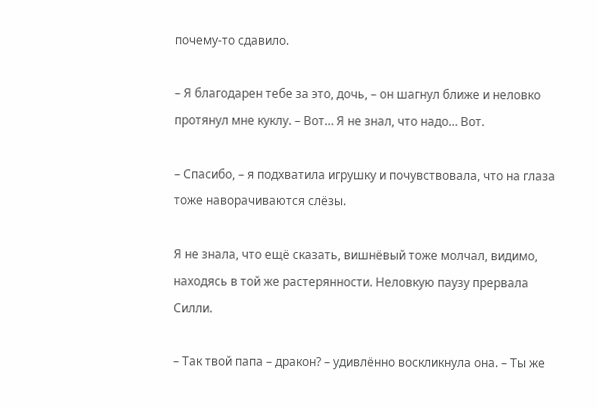почему-то сдавило.

– Я благодарен тебе за это, дочь, – он шагнул ближе и неловко протянул мне куклу. – Вот… Я не знал, что надо… Вот.

– Спасибо, – я подхватила игрушку и почувствовала, что на глаза тоже наворачиваются слёзы.

Я не знала, что ещё сказать, вишнёвый тоже молчал, видимо, находясь в той же растерянности. Неловкую паузу прервала Силли.

– Так твой папа – дракон? – удивлённо воскликнула она. – Ты же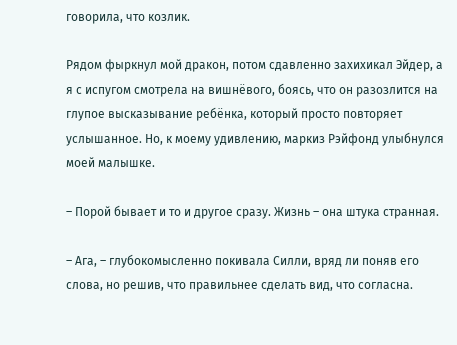говорила, что козлик.

Рядом фыркнул мой дракон, потом сдавленно захихикал Эйдер, а я с испугом смотрела на вишнёвого, боясь, что он разозлится на глупое высказывание ребёнка, который просто повторяет услышанное. Но, к моему удивлению, маркиз Рэйфонд улыбнулся моей малышке.

– Порой бывает и то и другое сразу. Жизнь – она штука странная.

– Ага, – глубокомысленно покивала Силли, вряд ли поняв его слова, но решив, что правильнее сделать вид, что согласна.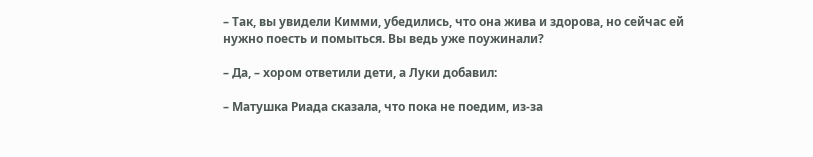– Так, вы увидели Кимми, убедились, что она жива и здорова, но сейчас ей нужно поесть и помыться. Вы ведь уже поужинали?

– Да, – хором ответили дети, а Луки добавил:

– Матушка Риада сказала, что пока не поедим, из-за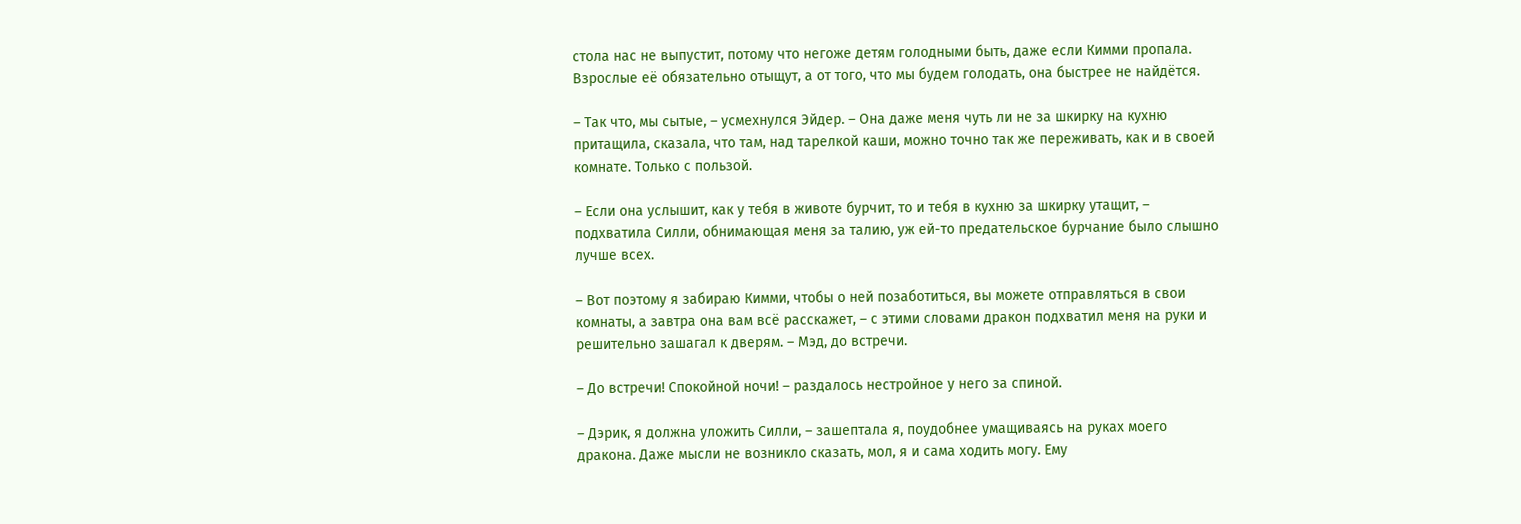стола нас не выпустит, потому что негоже детям голодными быть, даже если Кимми пропала. Взрослые её обязательно отыщут, а от того, что мы будем голодать, она быстрее не найдётся.

– Так что, мы сытые, – усмехнулся Эйдер. – Она даже меня чуть ли не за шкирку на кухню притащила, сказала, что там, над тарелкой каши, можно точно так же переживать, как и в своей комнате. Только с пользой.

– Если она услышит, как у тебя в животе бурчит, то и тебя в кухню за шкирку утащит, – подхватила Силли, обнимающая меня за талию, уж ей-то предательское бурчание было слышно лучше всех.

– Вот поэтому я забираю Кимми, чтобы о ней позаботиться, вы можете отправляться в свои комнаты, а завтра она вам всё расскажет, – с этими словами дракон подхватил меня на руки и решительно зашагал к дверям. – Мэд, до встречи.

– До встречи! Спокойной ночи! – раздалось нестройное у него за спиной.

– Дэрик, я должна уложить Силли, – зашептала я, поудобнее умащиваясь на руках моего дракона. Даже мысли не возникло сказать, мол, я и сама ходить могу. Ему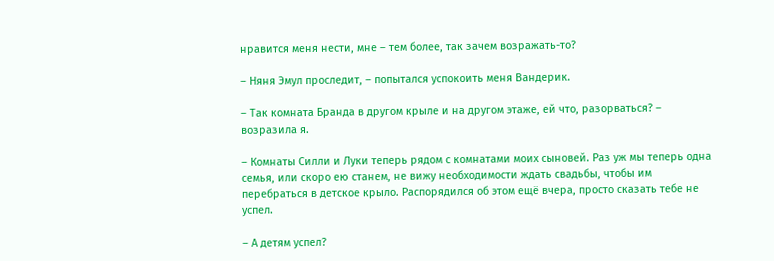нравится меня нести, мне – тем более, так зачем возражать-то?

– Няня Эмул проследит, – попытался успокоить меня Вандерик.

– Так комната Бранда в другом крыле и на другом этаже, ей что, разорваться? – возразила я.

– Комнаты Силли и Луки теперь рядом с комнатами моих сыновей. Раз уж мы теперь одна семья, или скоро ею станем, не вижу необходимости ждать свадьбы, чтобы им перебраться в детское крыло. Распорядился об этом ещё вчера, просто сказать тебе не успел.

– А детям успел?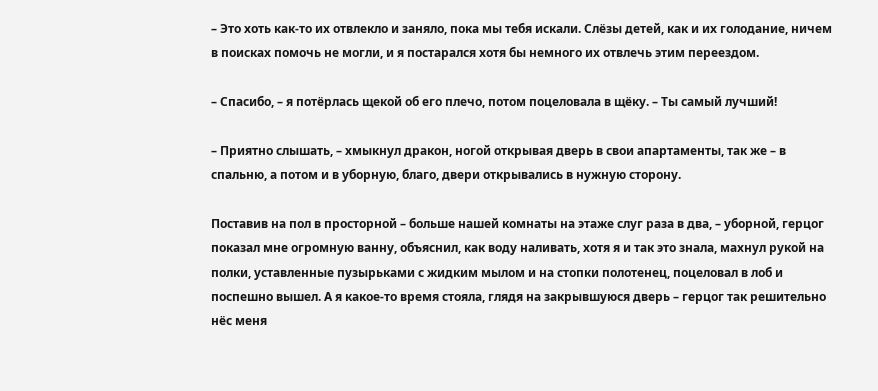– Это хоть как-то их отвлекло и заняло, пока мы тебя искали. Слёзы детей, как и их голодание, ничем в поисках помочь не могли, и я постарался хотя бы немного их отвлечь этим переездом.

– Спасибо, – я потёрлась щекой об его плечо, потом поцеловала в щёку. – Ты самый лучший!

– Приятно слышать, – хмыкнул дракон, ногой открывая дверь в свои апартаменты, так же – в спальню, а потом и в уборную, благо, двери открывались в нужную сторону.

Поставив на пол в просторной – больше нашей комнаты на этаже слуг раза в два, – уборной, герцог показал мне огромную ванну, объяснил, как воду наливать, хотя я и так это знала, махнул рукой на полки, уставленные пузырьками с жидким мылом и на стопки полотенец, поцеловал в лоб и поспешно вышел. А я какое-то время стояла, глядя на закрывшуюся дверь – герцог так решительно нёс меня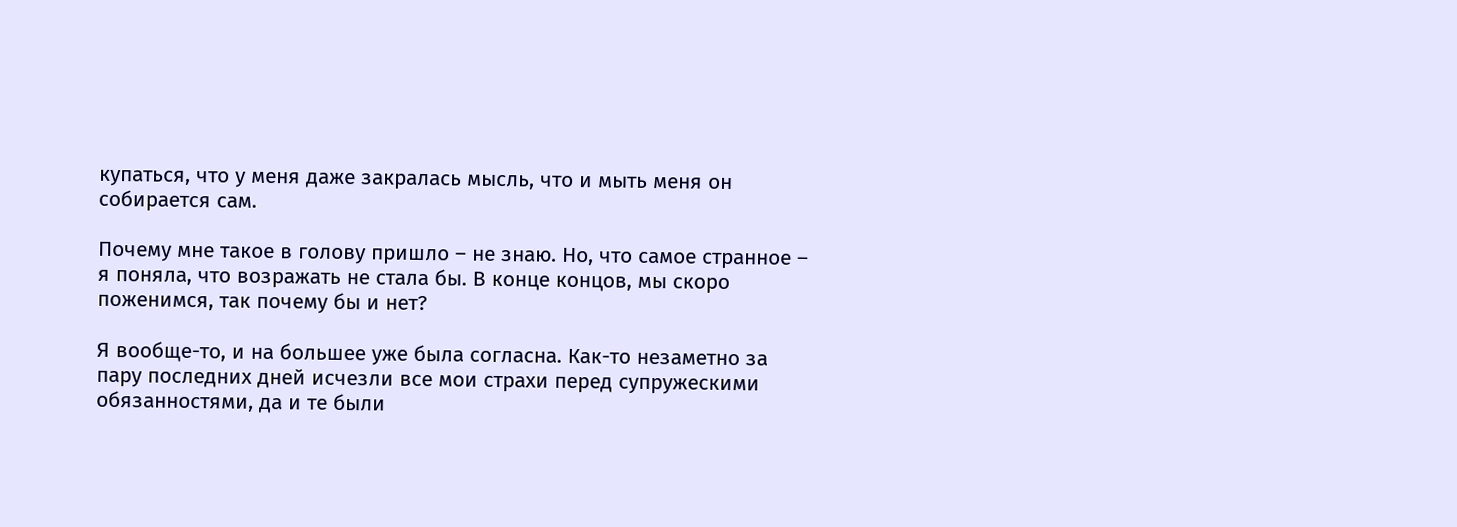купаться, что у меня даже закралась мысль, что и мыть меня он собирается сам.

Почему мне такое в голову пришло – не знаю. Но, что самое странное – я поняла, что возражать не стала бы. В конце концов, мы скоро поженимся, так почему бы и нет?

Я вообще-то, и на большее уже была согласна. Как-то незаметно за пару последних дней исчезли все мои страхи перед супружескими обязанностями, да и те были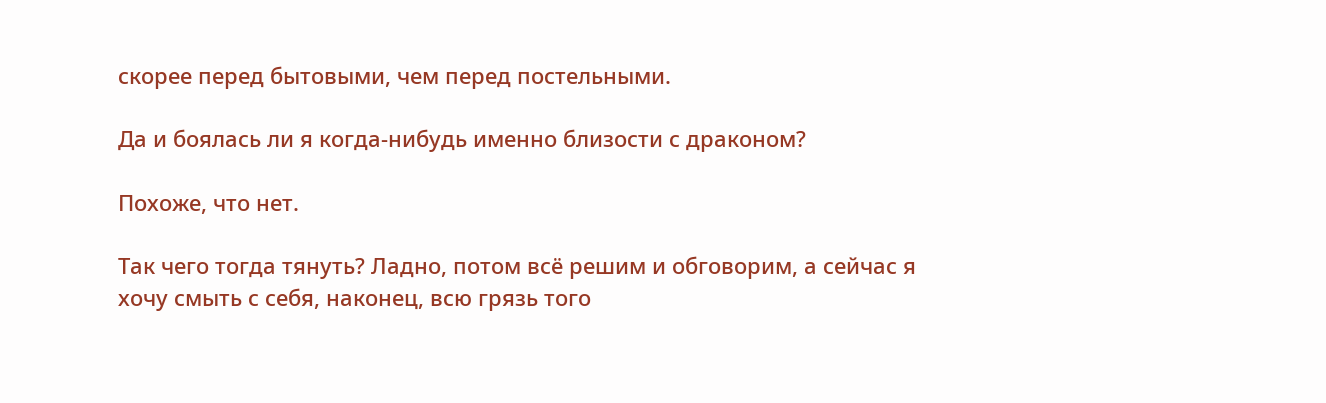скорее перед бытовыми, чем перед постельными.

Да и боялась ли я когда-нибудь именно близости с драконом?

Похоже, что нет.

Так чего тогда тянуть? Ладно, потом всё решим и обговорим, а сейчас я хочу смыть с себя, наконец, всю грязь того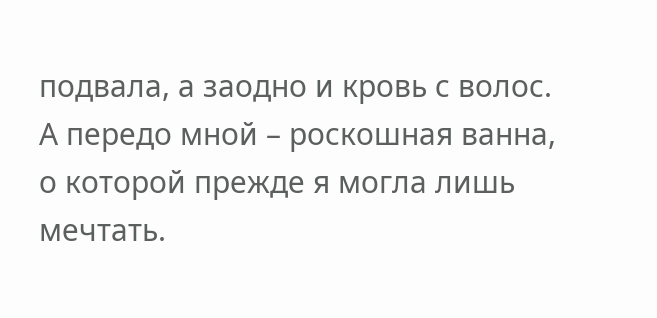подвала, а заодно и кровь с волос. А передо мной – роскошная ванна, о которой прежде я могла лишь мечтать.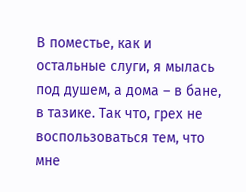В поместье, как и остальные слуги, я мылась под душем, а дома – в бане, в тазике. Так что, грех не воспользоваться тем, что мне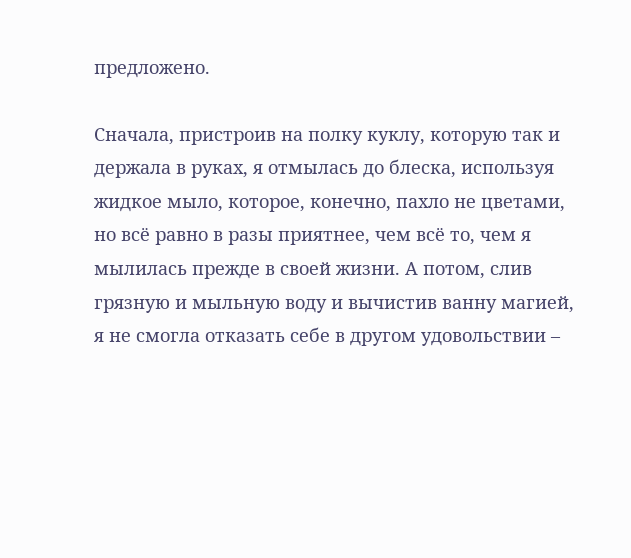предложено.

Сначала, пристроив на полку куклу, которую так и держала в руках, я отмылась до блеска, используя жидкое мыло, которое, конечно, пахло не цветами, но всё равно в разы приятнее, чем всё то, чем я мылилась прежде в своей жизни. А потом, слив грязную и мыльную воду и вычистив ванну магией, я не смогла отказать себе в другом удовольствии –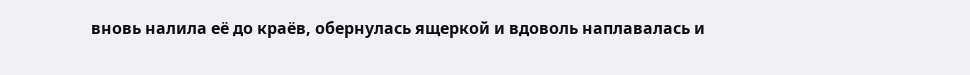вновь налила её до краёв, обернулась ящеркой и вдоволь наплавалась и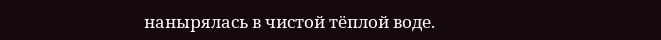нанырялась в чистой тёплой воде.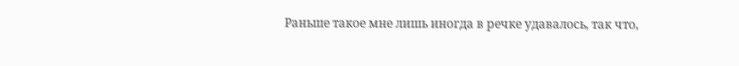Раньше такое мне лишь иногда в речке удавалось, так что,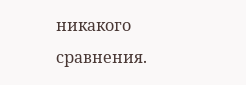никакого сравнения.